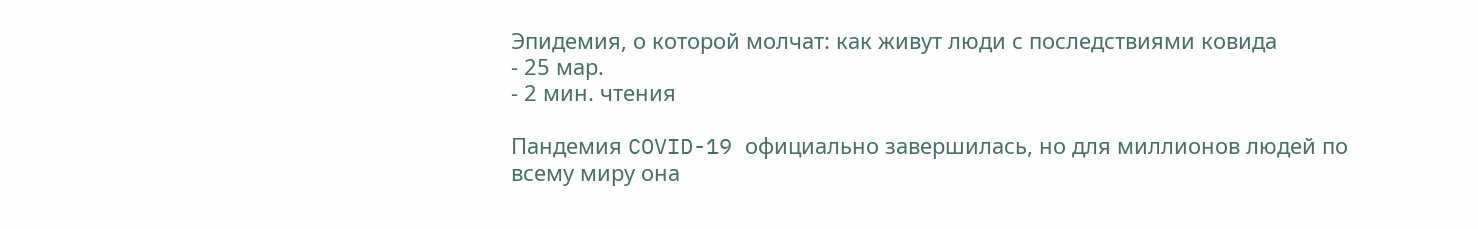Эпидемия, о которой молчат: как живут люди с последствиями ковида
- 25 мар.
- 2 мин. чтения

Пандемия COVID-19 официально завершилась, но для миллионов людей по всему миру она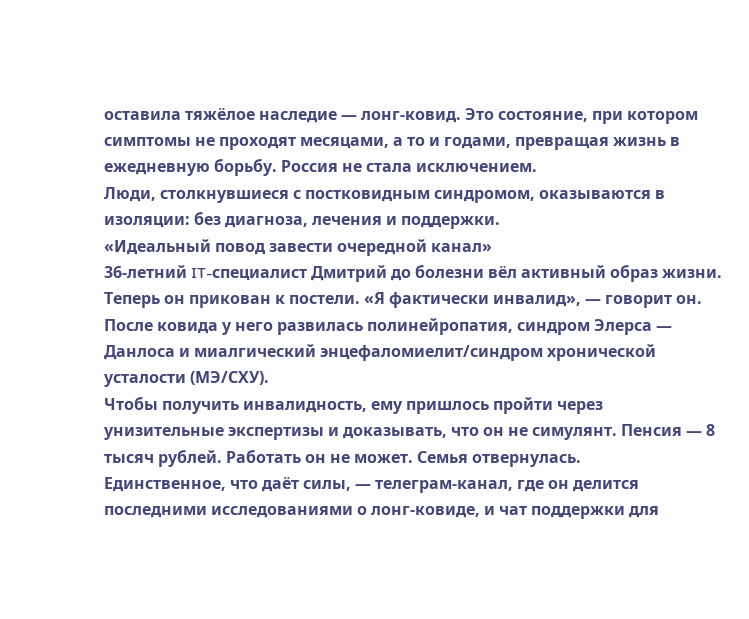оставила тяжёлое наследие — лонг-ковид. Это состояние, при котором симптомы не проходят месяцами, а то и годами, превращая жизнь в ежедневную борьбу. Россия не стала исключением.
Люди, столкнувшиеся с постковидным синдромом, оказываются в изоляции: без диагноза, лечения и поддержки.
«Идеальный повод завести очередной канал»
36-летний IT-специалист Дмитрий до болезни вёл активный образ жизни. Теперь он прикован к постели. «Я фактически инвалид», — говорит он.
После ковида у него развилась полинейропатия, синдром Элерса — Данлоса и миалгический энцефаломиелит/синдром хронической усталости (МЭ/СХУ).
Чтобы получить инвалидность, ему пришлось пройти через унизительные экспертизы и доказывать, что он не симулянт. Пенсия — 8 тысяч рублей. Работать он не может. Семья отвернулась.
Единственное, что даёт силы, — телеграм-канал, где он делится последними исследованиями о лонг-ковиде, и чат поддержки для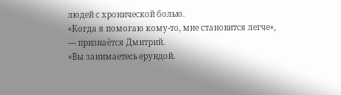людей с хронической болью.
«Когда я помогаю кому-то, мне становится легче», — признаётся Дмитрий.
«Вы занимаетесь ерундой.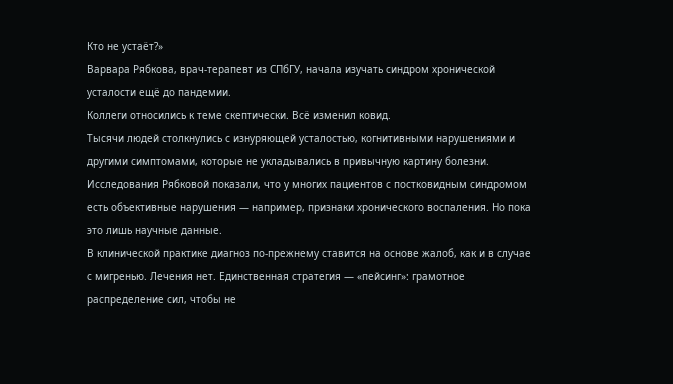Кто не устаёт?»
Варвара Рябкова, врач-терапевт из СПбГУ, начала изучать синдром хронической усталости ещё до пандемии.
Коллеги относились к теме скептически. Всё изменил ковид.
Тысячи людей столкнулись с изнуряющей усталостью, когнитивными нарушениями и другими симптомами, которые не укладывались в привычную картину болезни.
Исследования Рябковой показали, что у многих пациентов с постковидным синдромом есть объективные нарушения — например, признаки хронического воспаления. Но пока это лишь научные данные.
В клинической практике диагноз по-прежнему ставится на основе жалоб, как и в случае с мигренью. Лечения нет. Единственная стратегия — «пейсинг»: грамотное распределение сил, чтобы не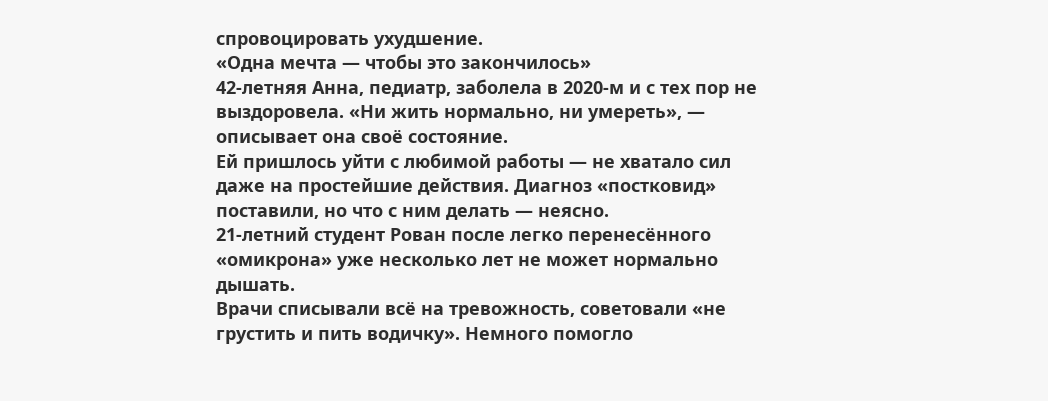спровоцировать ухудшение.
«Одна мечта — чтобы это закончилось»
42-летняя Анна, педиатр, заболела в 2020-м и с тех пор не выздоровела. «Ни жить нормально, ни умереть», — описывает она своё состояние.
Ей пришлось уйти с любимой работы — не хватало сил даже на простейшие действия. Диагноз «постковид» поставили, но что с ним делать — неясно.
21-летний студент Рован после легко перенесённого «омикрона» уже несколько лет не может нормально дышать.
Врачи списывали всё на тревожность, советовали «не грустить и пить водичку». Немного помогло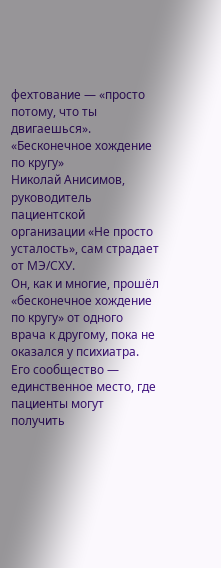фехтование — «просто потому, что ты двигаешься».
«Бесконечное хождение по кругу»
Николай Анисимов, руководитель пациентской организации «Не просто усталость», сам страдает от МЭ/СХУ.
Он, как и многие, прошёл «бесконечное хождение по кругу» от одного врача к другому, пока не оказался у психиатра. Его сообщество — единственное место, где пациенты могут получить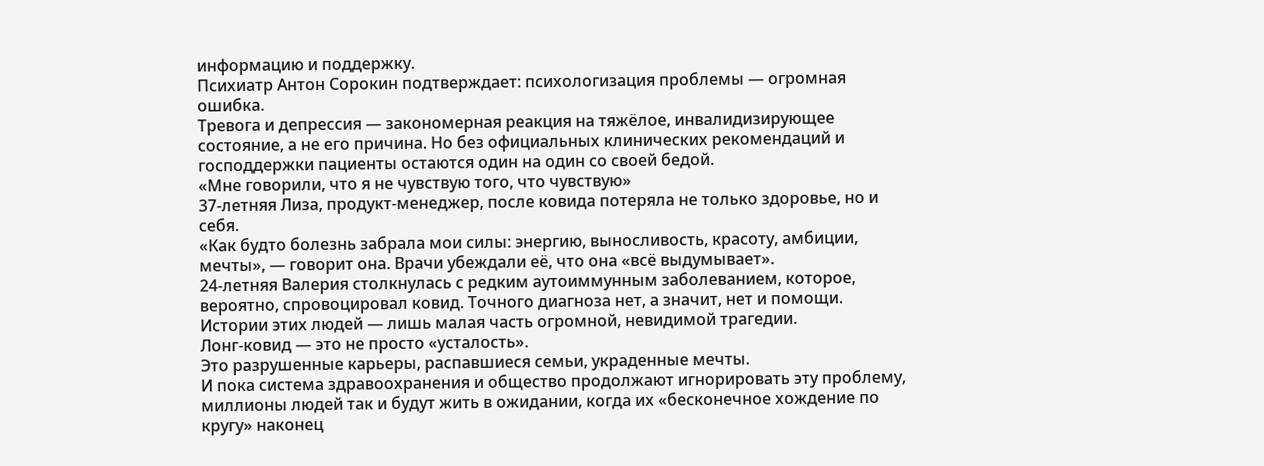информацию и поддержку.
Психиатр Антон Сорокин подтверждает: психологизация проблемы — огромная ошибка.
Тревога и депрессия — закономерная реакция на тяжёлое, инвалидизирующее состояние, а не его причина. Но без официальных клинических рекомендаций и господдержки пациенты остаются один на один со своей бедой.
«Мне говорили, что я не чувствую того, что чувствую»
37-летняя Лиза, продукт-менеджер, после ковида потеряла не только здоровье, но и себя.
«Как будто болезнь забрала мои силы: энергию, выносливость, красоту, амбиции, мечты», — говорит она. Врачи убеждали её, что она «всё выдумывает».
24-летняя Валерия столкнулась с редким аутоиммунным заболеванием, которое, вероятно, спровоцировал ковид. Точного диагноза нет, а значит, нет и помощи.
Истории этих людей — лишь малая часть огромной, невидимой трагедии.
Лонг-ковид — это не просто «усталость».
Это разрушенные карьеры, распавшиеся семьи, украденные мечты.
И пока система здравоохранения и общество продолжают игнорировать эту проблему, миллионы людей так и будут жить в ожидании, когда их «бесконечное хождение по кругу» наконец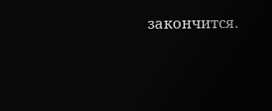закончится.